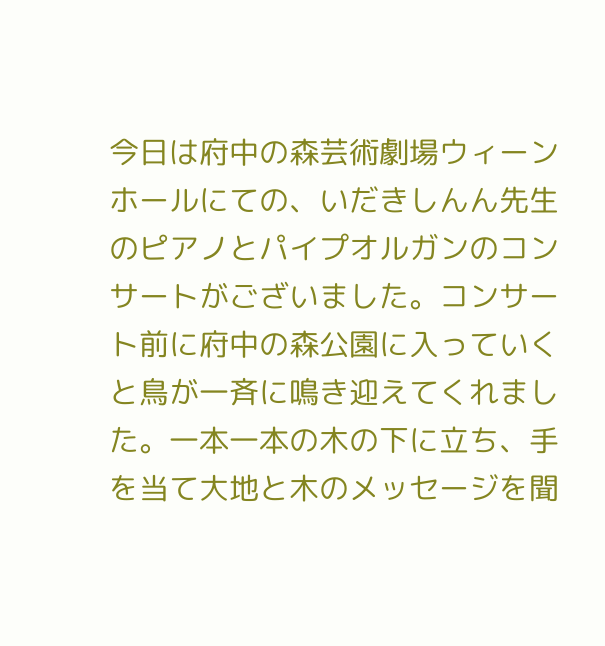今日は府中の森芸術劇場ウィーンホールにての、いだきしんん先生のピアノとパイプオルガンのコンサートがございました。コンサート前に府中の森公園に入っていくと鳥が一斉に鳴き迎えてくれました。一本一本の木の下に立ち、手を当て大地と木のメッセージを聞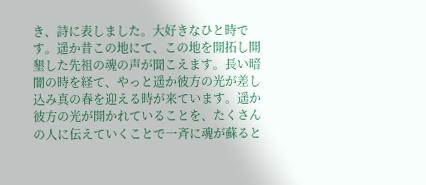き、詩に表しました。大好きなひと時です。遥か昔この地にて、この地を開拓し開墾した先祖の魂の声が聞こえます。長い暗闇の時を経て、やっと遥か彼方の光が差し込み真の春を迎える時が来ています。遥か彼方の光が開かれていることを、たくさんの人に伝えていくことで一斉に魂が蘇ると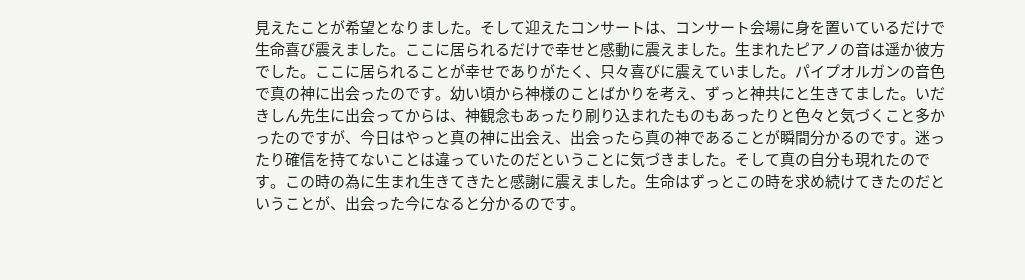見えたことが希望となりました。そして迎えたコンサートは、コンサート会場に身を置いているだけで生命喜び震えました。ここに居られるだけで幸せと感動に震えました。生まれたピアノの音は遥か彼方でした。ここに居られることが幸せでありがたく、只々喜びに震えていました。パイプオルガンの音色で真の神に出会ったのです。幼い頃から神様のことばかりを考え、ずっと神共にと生きてました。いだきしん先生に出会ってからは、神観念もあったり刷り込まれたものもあったりと色々と気づくこと多かったのですが、今日はやっと真の神に出会え、出会ったら真の神であることが瞬間分かるのです。迷ったり確信を持てないことは違っていたのだということに気づきました。そして真の自分も現れたのです。この時の為に生まれ生きてきたと感謝に震えました。生命はずっとこの時を求め続けてきたのだということが、出会った今になると分かるのです。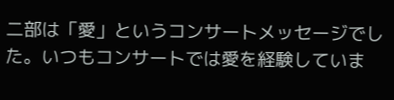二部は「愛」というコンサートメッセージでした。いつもコンサートでは愛を経験していま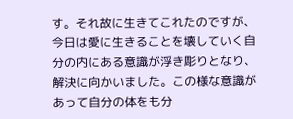す。それ故に生きてこれたのですが、今日は愛に生きることを壊していく自分の内にある意識が浮き彫りとなり、解決に向かいました。この様な意識があって自分の体をも分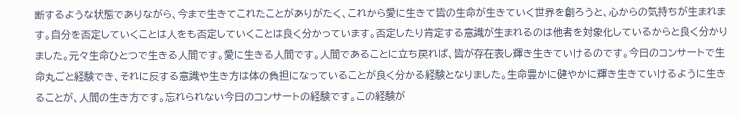断するような状態でありながら、今まで生きてこれたことがありがたく、これから愛に生きて皆の生命が生きていく世界を創ろうと、心からの気持ちが生まれます。自分を否定していくことは人をも否定していくことは良く分かっています。否定したり肯定する意識が生まれるのは他者を対象化しているからと良く分かりました。元々生命ひとつで生きる人間です。愛に生きる人間です。人間であることに立ち戻れば、皆が存在表し輝き生きていけるのです。今日のコンサートで生命丸ごと経験でき、それに反する意識や生き方は体の負担になっていることが良く分かる経験となりました。生命豊かに健やかに輝き生きていけるように生きることが、人間の生き方です。忘れられない今日のコンサートの経験です。この経験が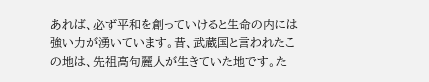あれば、必ず平和を創っていけると生命の内には強い力が湧いています。昔、武蔵国と言われたこの地は、先祖高句麗人が生きていた地です。た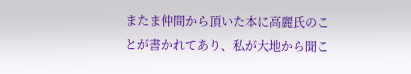またま仲間から頂いた本に高麗氏のことが書かれてあり、私が大地から聞こ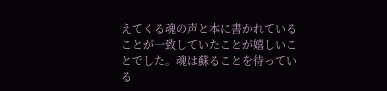えてくる魂の声と本に書かれていることが一致していたことが嬉しいことでした。魂は蘇ることを待っている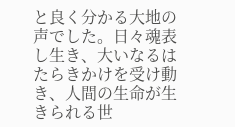と良く分かる大地の声でした。日々魂表し生き、大いなるはたらきかけを受け動き、人間の生命が生きられる世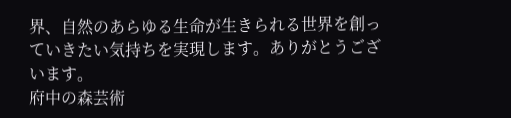界、自然のあらゆる生命が生きられる世界を創っていきたい気持ちを実現します。ありがとうございます。
府中の森芸術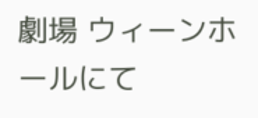劇場 ウィーンホールにて